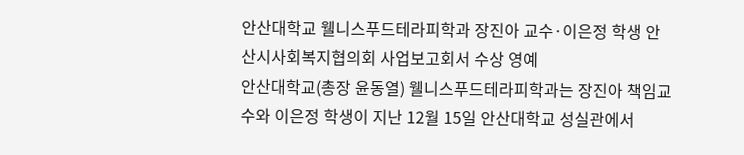안산대학교 웰니스푸드테라피학과 장진아 교수·이은정 학생 안산시사회복지협의회 사업보고회서 수상 영예
안산대학교(총장 윤동열) 웰니스푸드테라피학과는 장진아 책임교수와 이은정 학생이 지난 12월 15일 안산대학교 성실관에서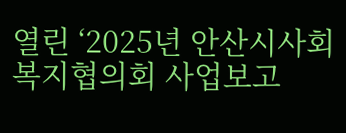열린 ‘2025년 안산시사회복지협의회 사업보고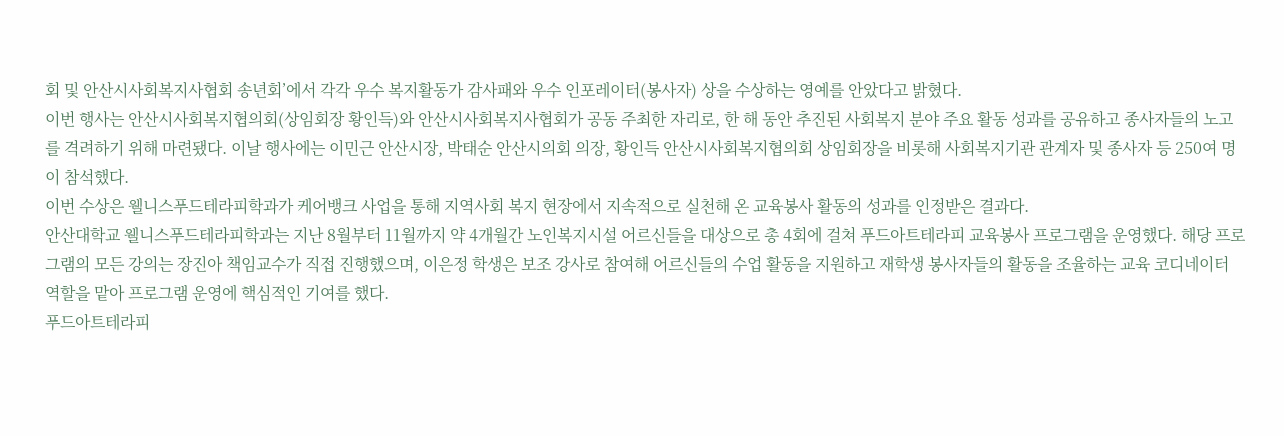회 및 안산시사회복지사협회 송년회’에서 각각 우수 복지활동가 감사패와 우수 인포레이터(봉사자) 상을 수상하는 영예를 안았다고 밝혔다.
이번 행사는 안산시사회복지협의회(상임회장 황인득)와 안산시사회복지사협회가 공동 주최한 자리로, 한 해 동안 추진된 사회복지 분야 주요 활동 성과를 공유하고 종사자들의 노고를 격려하기 위해 마련됐다. 이날 행사에는 이민근 안산시장, 박태순 안산시의회 의장, 황인득 안산시사회복지협의회 상임회장을 비롯해 사회복지기관 관계자 및 종사자 등 250여 명이 참석했다.
이번 수상은 웰니스푸드테라피학과가 케어뱅크 사업을 통해 지역사회 복지 현장에서 지속적으로 실천해 온 교육봉사 활동의 성과를 인정받은 결과다.
안산대학교 웰니스푸드테라피학과는 지난 8월부터 11월까지 약 4개월간 노인복지시설 어르신들을 대상으로 총 4회에 걸쳐 푸드아트테라피 교육봉사 프로그램을 운영했다. 해당 프로그램의 모든 강의는 장진아 책임교수가 직접 진행했으며, 이은정 학생은 보조 강사로 참여해 어르신들의 수업 활동을 지원하고 재학생 봉사자들의 활동을 조율하는 교육 코디네이터 역할을 맡아 프로그램 운영에 핵심적인 기여를 했다.
푸드아트테라피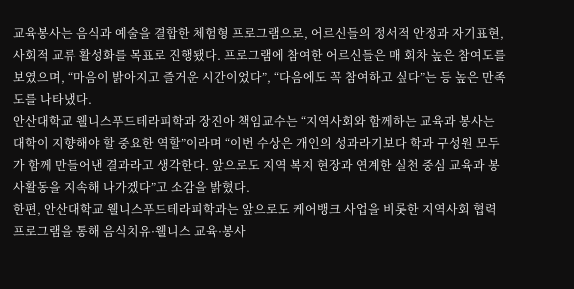교육봉사는 음식과 예술을 결합한 체험형 프로그램으로, 어르신들의 정서적 안정과 자기표현, 사회적 교류 활성화를 목표로 진행됐다. 프로그램에 참여한 어르신들은 매 회차 높은 참여도를 보였으며, “마음이 밝아지고 즐거운 시간이었다”, “다음에도 꼭 참여하고 싶다”는 등 높은 만족도를 나타냈다.
안산대학교 웰니스푸드테라피학과 장진아 책임교수는 “지역사회와 함께하는 교육과 봉사는 대학이 지향해야 할 중요한 역할”이라며 “이번 수상은 개인의 성과라기보다 학과 구성원 모두가 함께 만들어낸 결과라고 생각한다. 앞으로도 지역 복지 현장과 연계한 실천 중심 교육과 봉사활동을 지속해 나가겠다”고 소감을 밝혔다.
한편, 안산대학교 웰니스푸드테라피학과는 앞으로도 케어뱅크 사업을 비롯한 지역사회 협력 프로그램을 통해 음식치유·웰니스 교육·봉사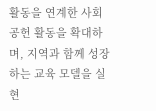활동을 연계한 사회공헌 활동을 확대하며, 지역과 함께 성장하는 교육 모델을 실현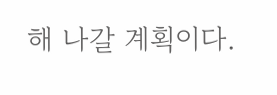해 나갈 계획이다.